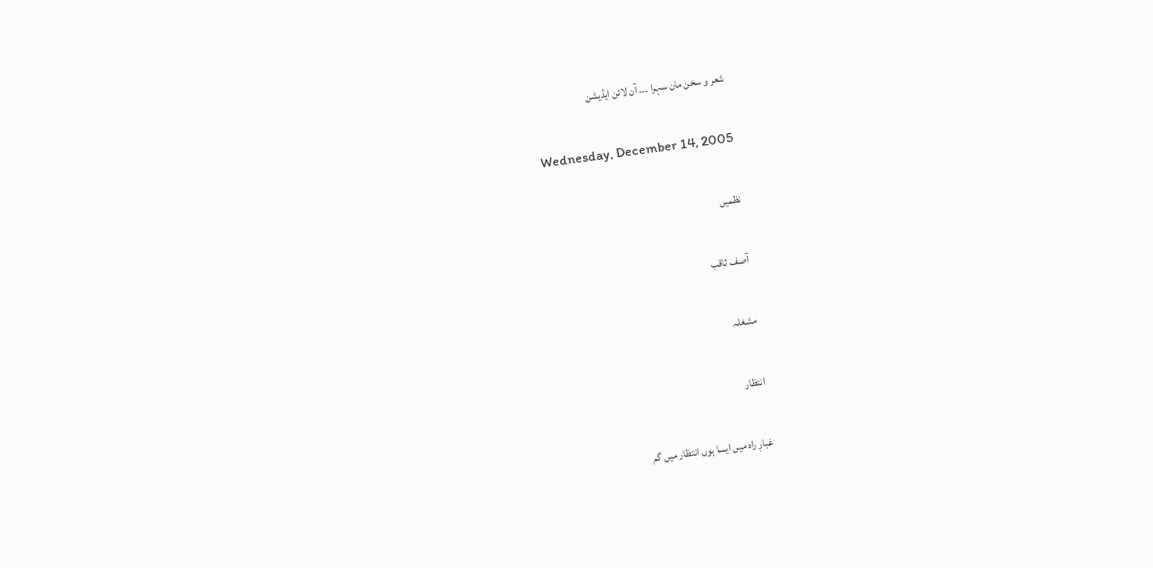شعر و سخن مان سہرا ۔۔۔ آن لائن ایڈیشن

Wednesday, December 14, 2005

نظمیں

آصف ثاقب

مشغلہ

انتظار

غبارِ راہ میں ایسا ہوں انتظار میں گم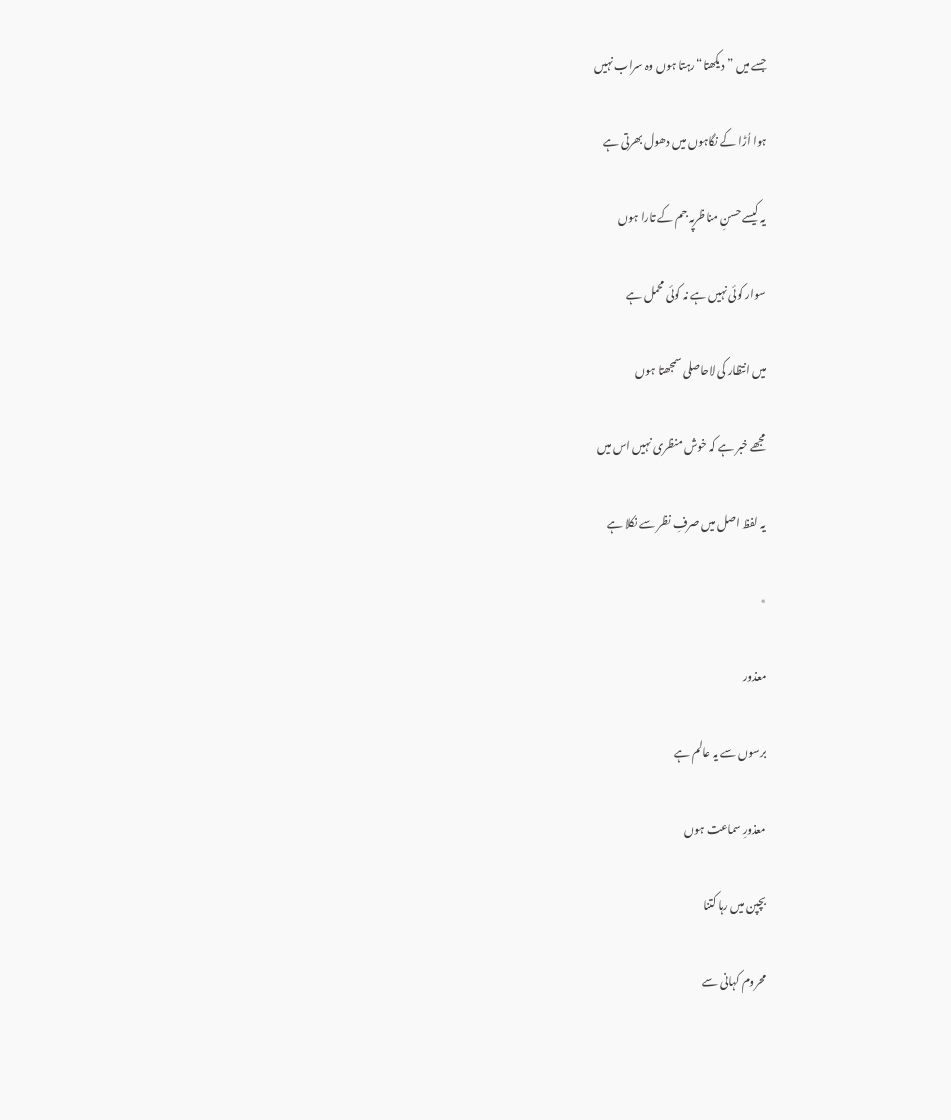جسے میں ”دیکھتا“رہتا ہوں وہ سراب نہیں

ہوا اُڑا کے نگاہوں میں دھول بھرتی ہے

یہ کیسے حسنِ مناظرپہ جم کے تارا ہوں

سوار کوئی نہیں ہے نہ کوئی محمل ہے

میں انتظار کی لاحاصلی سمجھتا ہوں

مجھے خبر ہے کہ خوش منظری نہیں اس میں

یہ لفظ اصل میں صرفِ نظر سے نکلا ہے

٭

معذور

برسوں سے یہ عالم ہے

معذورِ سماعت ہوں

بچپن میں رہا کتنا

محروم کہانی سے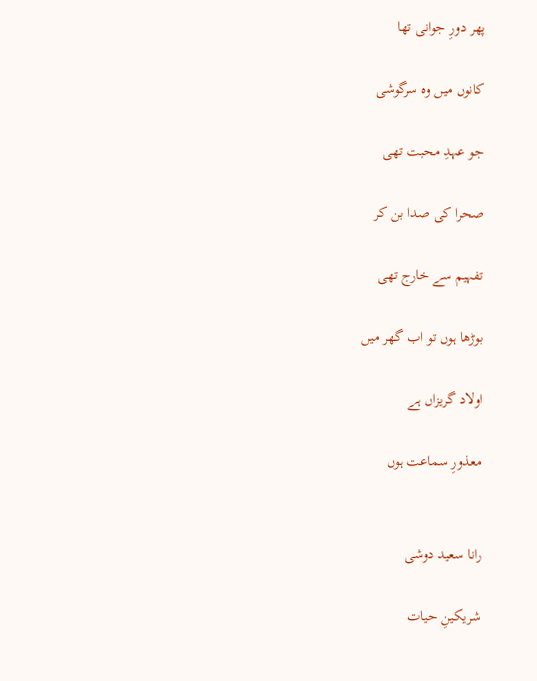پھر دورِ جوانی تھا

کانوں میں وہ سرگوشی

جو عہدِ محبت تھی

صحرا کی صدا بن کر

تفہیم سے خارج تھی

بوڑھا ہوں تو اب گھر میں

اولاد گریزاں ہے

معذورِ سماعت ہوں


رانا سعید دوشی

شریکینِ حیات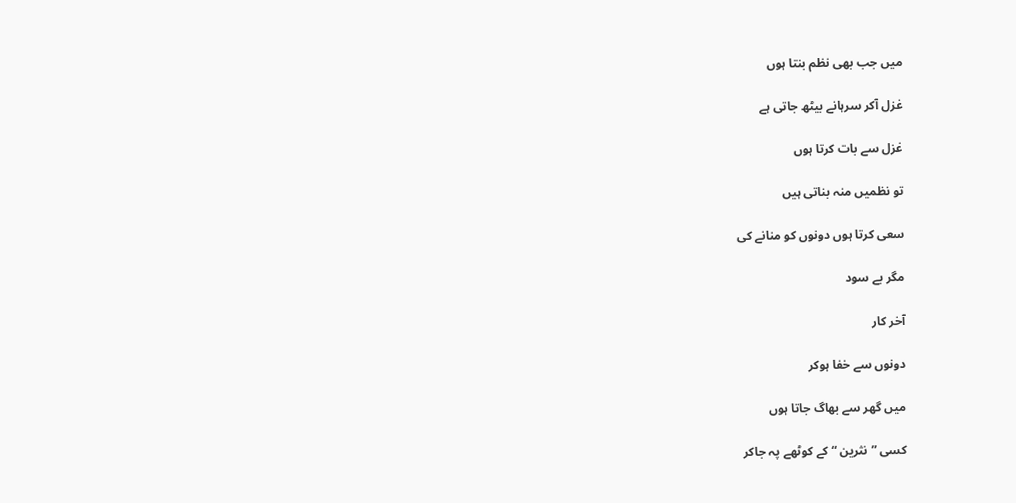میں جب بھی نظم بنتا ہوں

غزل آکر سرہانے بیٹھ جاتی ہے

غزل سے بات کرتا ہوں

تو نظمیں منہ بناتی ہیں

سعی کرتا ہوں دونوں کو منانے کی

مگر بے سود

آخر کار

دونوں سے خفا ہوکر

میں گھر سے بھاگ جاتا ہوں

کسی ”نثرین “ کے کوٹھے پہ جاکر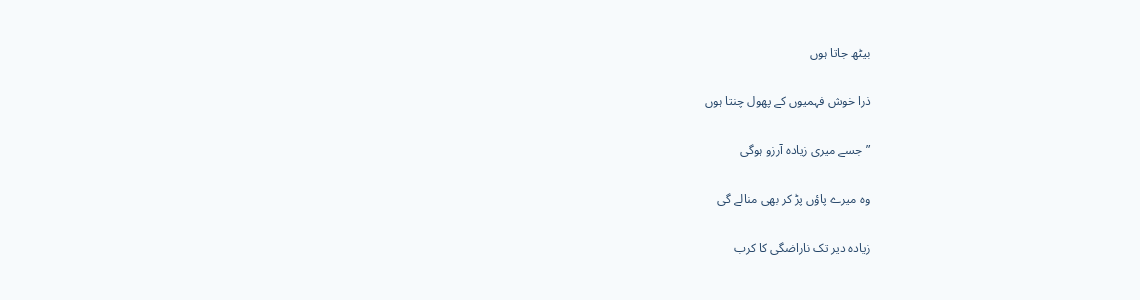بیٹھ جاتا ہوں

ذرا خوش فہمیوں کے پھول چنتا ہوں

”جسے میری زیادہ آرزو ہوگی

وہ میرے پاؤں پڑ کر بھی منالے گی

زیادہ دیر تک ناراضگی کا کرب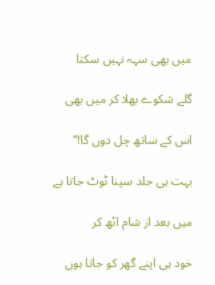میں بھی سہہ نہیں سکتا

گلے شکوے بھلا کر میں بھی

اس کے ساتھ چل دوں گا!“

بہت ہی جلد سپنا ٹوٹ جاتا ہے

میں بعد از شام اٹھ کر

خود ہی اپنے گھر کو جاتا ہوں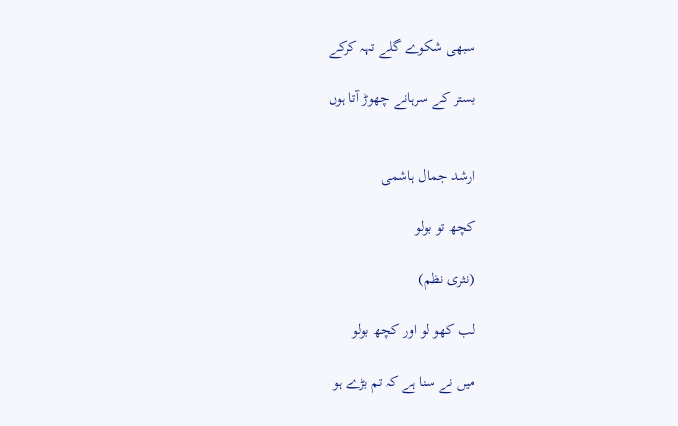سبھی شکوے گلے تہہ کرکے

بستر کے سرہانے چھوڑ آتا ہوں


ارشد جمال ہاشمی

کچھ تو بولو

(نثری نظم)

لب کھو لو اور کچھ بولو

میں نے سنا ہے کہ تم بڑے ہو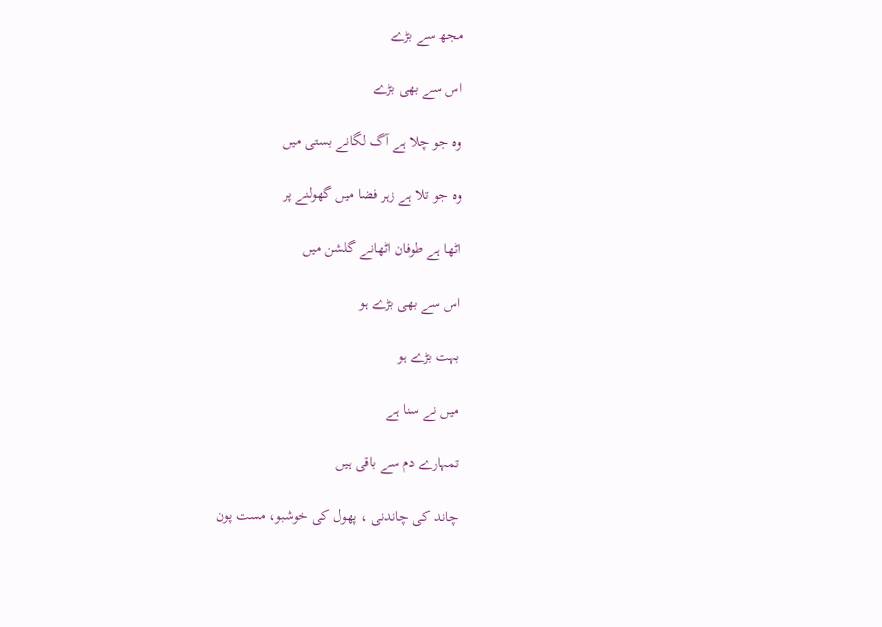مجھ سے بڑے

اس سے بھی بڑے

وہ جو چلا ہے آگ لگانے بستی میں

وہ جو تلا ہے زہر فضا میں گھولنے پر

اٹھا ہے طوفان اٹھانے گلشن میں

اس سے بھی بڑے ہو

بہت بڑے ہو

میں نے سنا ہے

تمہارے دم سے باقی ہیں

چاند کی چاندنی ، پھول کی خوشبو، مست پون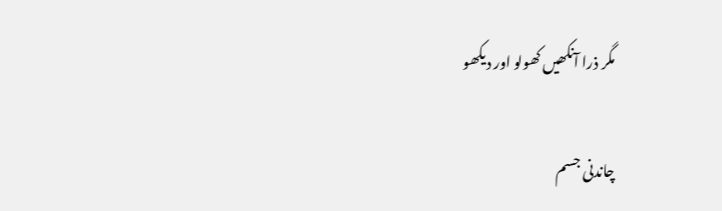مگر ذرا آنکھیں کھولو اور دیکھو

چاندنی جسم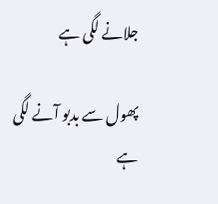جلانے لگی ہے

پھول سے بدبو آنے لگی ہے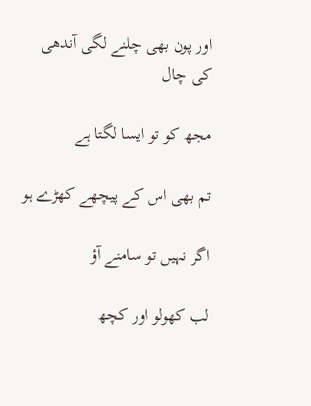اور پون بھی چلنے لگی آندھی کی چال

مجھ کو تو ایسا لگتا ہے

تم بھی اس کے پیچھے کھڑے ہو

اگر نہیں تو سامنے آؤ

لب کھولو اور کچھ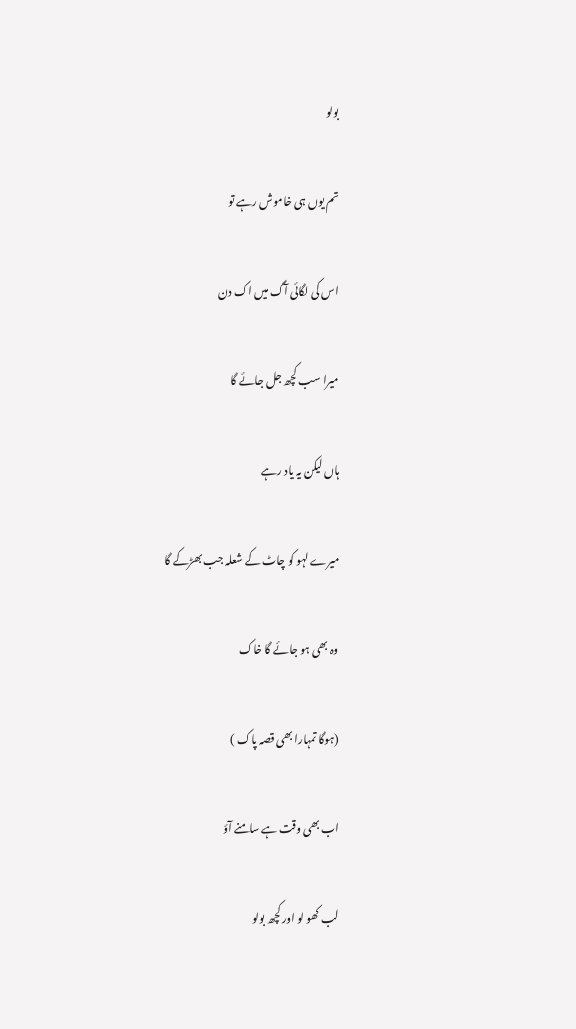بولو

تم یوں ہی خاموش رہے تو

اس کی لگائی آگ میں اک دن

میرا سب کچھ جل جائے گا

ہاں لیکن یہ یاد رہے

میرے لہو کو چاٹ کے شعلہ جب بھڑکے گا

وہ بھی ہو جائے گا خاک

(ہوگا تمہارا بھی قصہ پاک )

اب بھی وقت ہے سامنے آؤ

لب کھو لو اور کچھ بولو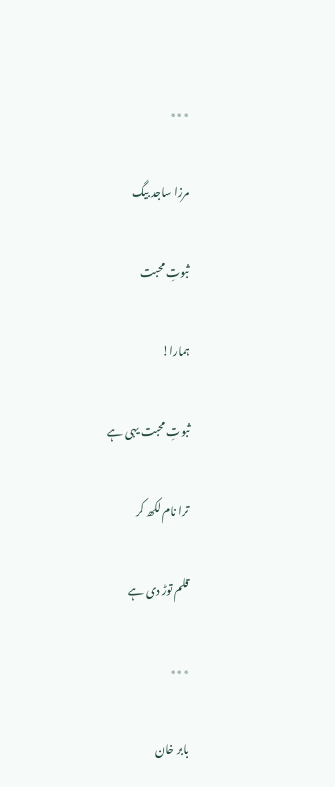٭٭٭

مرزا ساجد بیگ

ثبوتِ محبت

ہمارا!

ثبوتِ محبت یہی ہے

ترا نام لکھ کر

قلم توڑ دی ہے

٭٭٭

بابر خان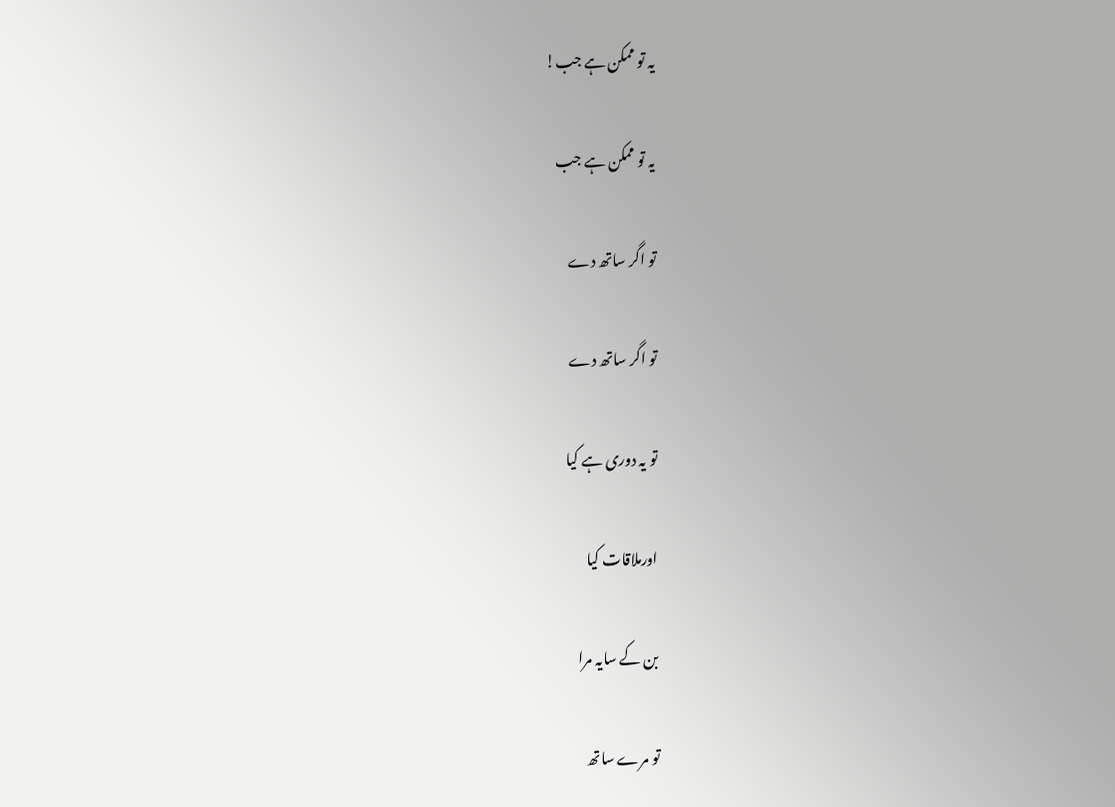یہ تو ممکن ہے جب!

یہ تو ممکن ہے جب

تو اگر ساتھ دے

تو اگر ساتھ دے

تو یہ دوری ہے کیا

اورملاقات کیا

بن کے سایہ مرا

تو مرے ساتھ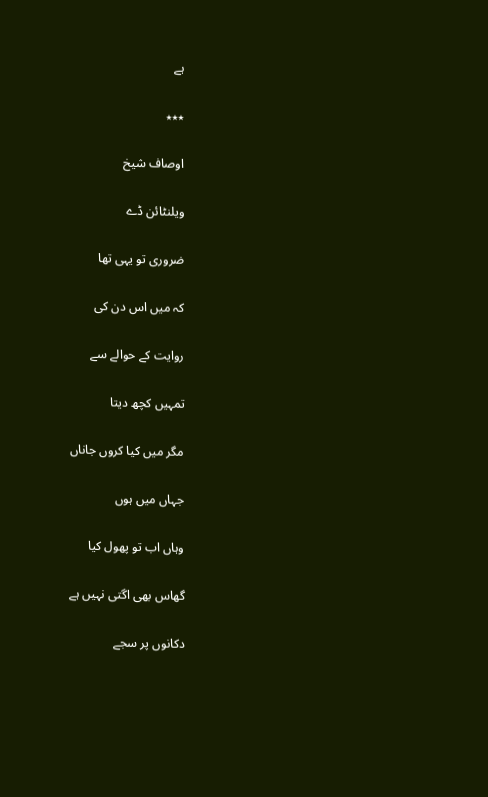ہے

٭٭٭

اوصاف شیخ

ویلنٹائن ڈے

ضروری تو یہی تھا

کہ میں اس دن کی

روایت کے حوالے سے

تمہیں کچھ دیتا

مگر میں کیا کروں جاناں

جہاں میں ہوں

وہاں اب تو پھول کیا

گھاس بھی اگتی نہیں ہے

دکانوں پر سجے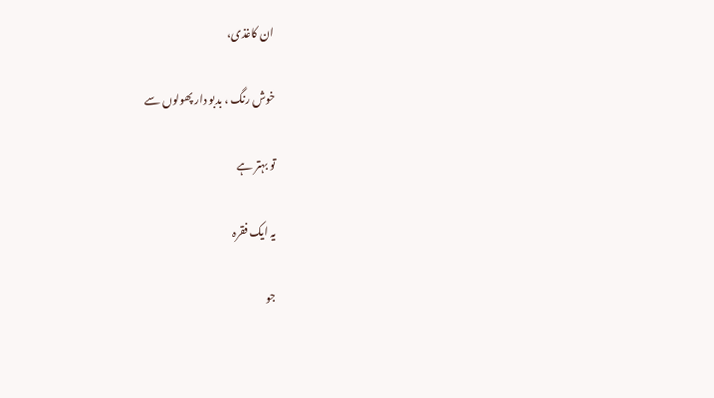ان کاغذی،

خوش رنگ ، بدبو دار پھولوں سے

تو بہتر ہے

یہ ایک فقرہ

جو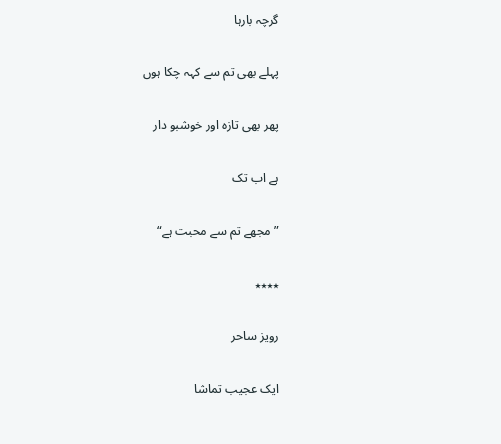گرچہ بارہا

پہلے بھی تم سے کہہ چکا ہوں

پھر بھی تازہ اور خوشبو دار

ہے اب تک

”مجھے تم سے محبت ہے“

٭٭٭٭

رویز ساحر

ایک عجیب تماشا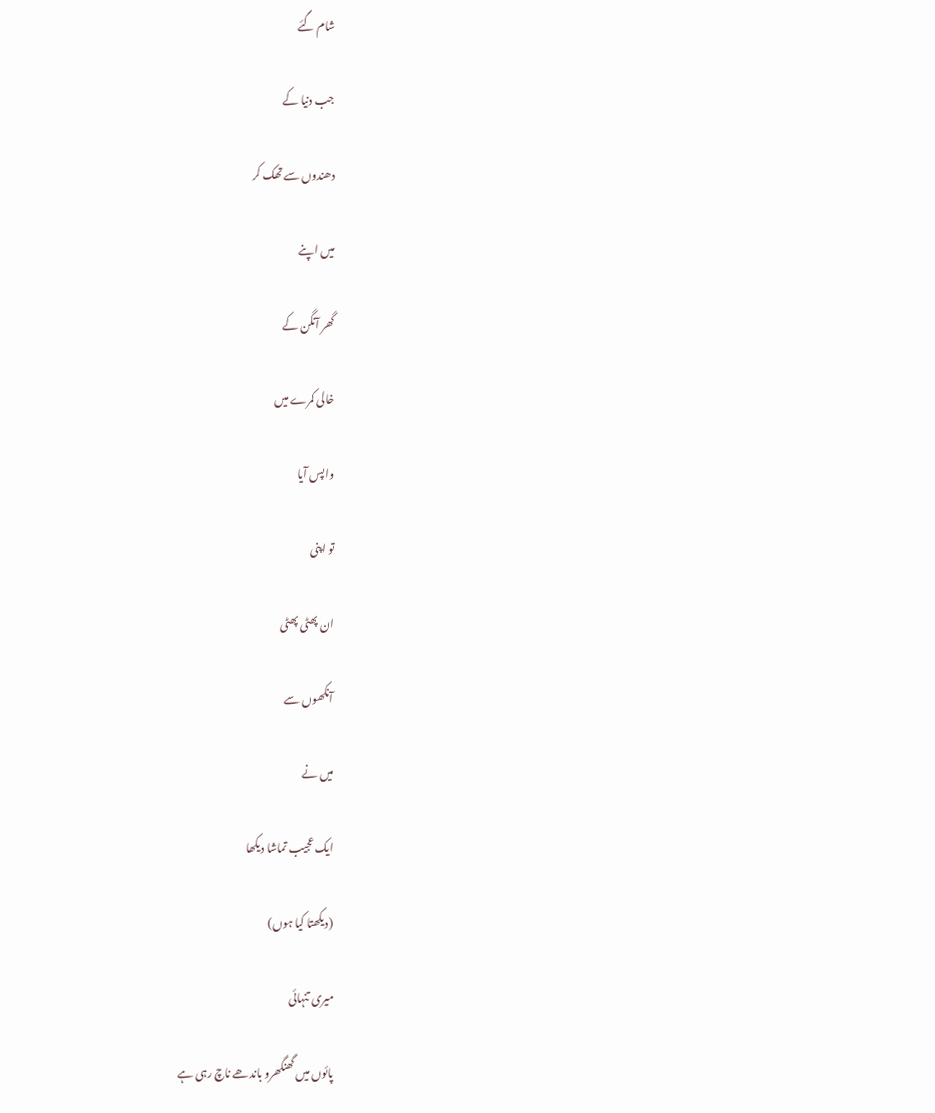شام گئے

جب دنیا کے

دھندوں سے تھک کر

میں اپنے

گھر آنگن کے

خالی کمرے میں

واپس آیا

تو اپنی

ان پھٹی پھٹی

آنکھوں سے

میں نے

ایک عجیب تماشا دیکھا

(دیکھتا کیا ہوں)

میری تنہائی

پائوں میں گھنگھرو باندھے ناچ رہی ہے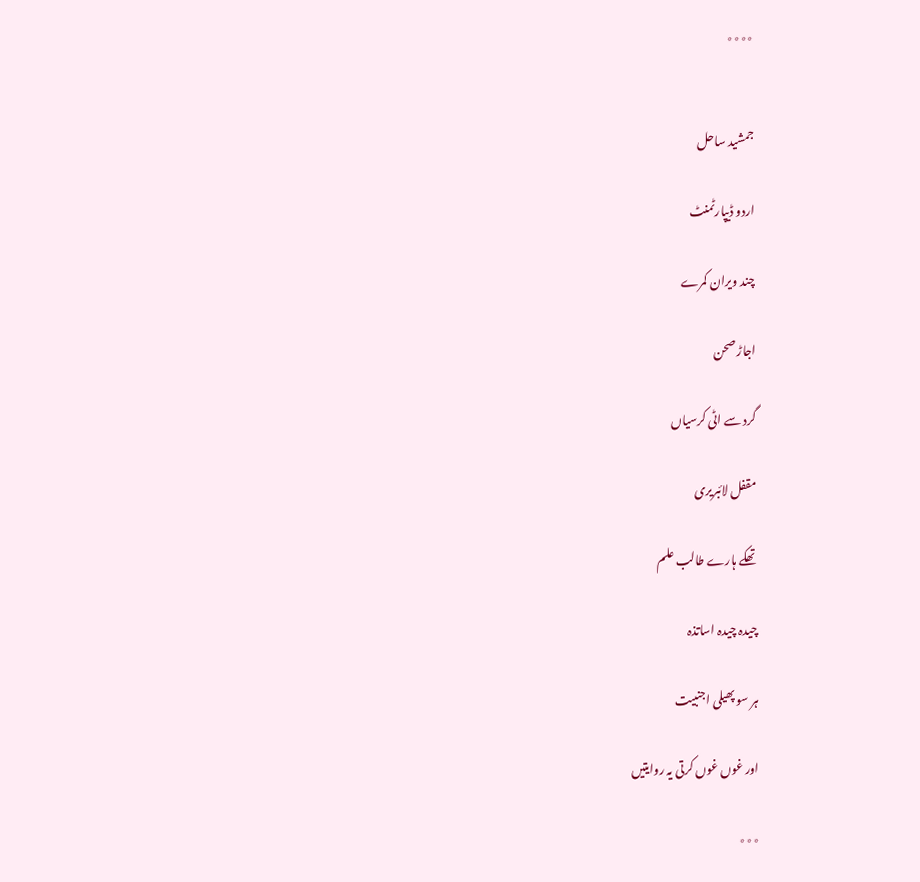٭٭٭٭


جمشید ساحل

اردو ڈیپارٹمنٹ

چند ویران کمرے

اجاڑ صحن

گرد سے اٹی کرسیاں

مقفل لائبریری

تھکے ہارے طالب علم

چیدہ چیدہ اساتذہ

ہر سو پھیلی اجنبیت

اور غوں غوں کرتی یہ روایتیں

٭٭٭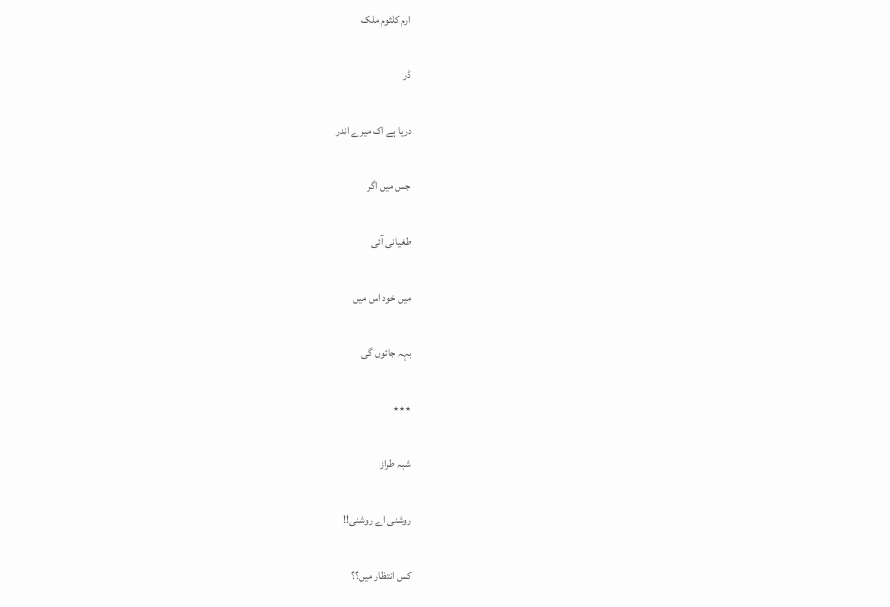ارم کلثوم ملک

ڈر

دریا ہے اک میرے اندر

جس میں اگر

طغیانی آئی

میں خود اس میں

بہہ جائوں گی

٭٭٭

شبہ طراز

روشنی اے روشنی!!

کس انتظار میں؟؟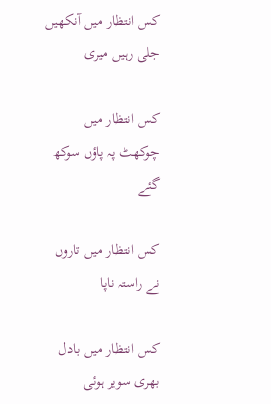کس انتظار میں آنکھیں جلی رہیں میری

کس انتظار میں چوکھٹ پہ پاؤں سوکھ گئے

کس انتظار میں تاروں نے راستہ ناپا

کس انتظار میں بادل بھری سویر ہوئی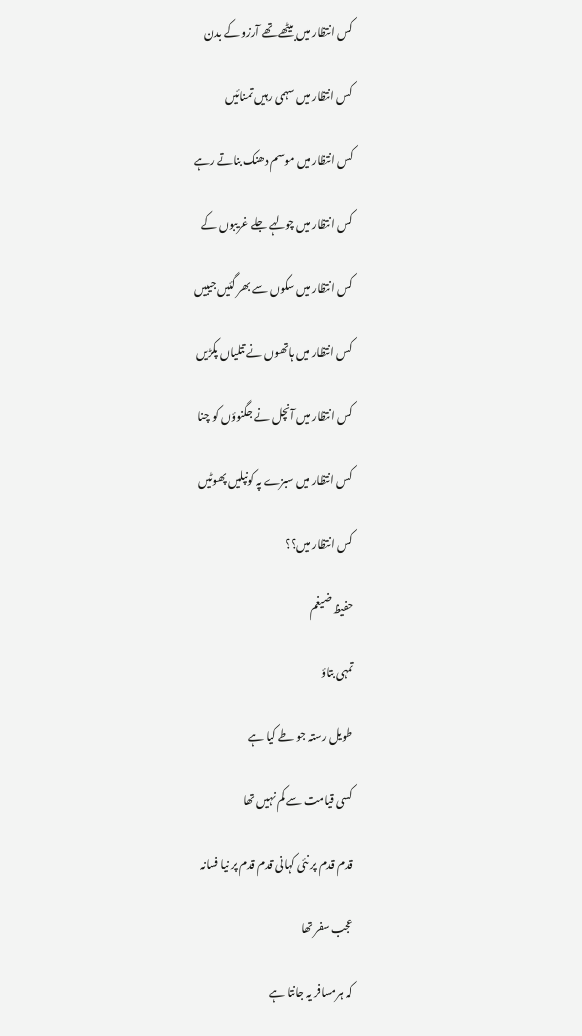کس انتظار میں بیٹھے تھے آرزو کے بدن

کس انتظار میں سہمی رہیں تمنائیں

کس انتظار میں موسم دھنک بناتے رہے

کس انتظار میں چولہے جلے غریبوں کے

کس انتظار میں سکوں سے بھر گئیں جیبیں

کس انتظار میں ہاتھوں نے تتلیاں پکڑیں

کس انتظار میں آنچل نے جگنوؤں کو چنا

کس انتظار میں سبزے پہ کونپلیں پھوٹیں

کس انتظار میں؟؟

حفیظ ضیغم

تمہی بتاؤ

طویل رستہ جو طے کیا ہے

کسی قیامت سے کم نہیں تھا

قدم قدم پر نئی کہانی قدم قدم پر نیا فسانہ

عجب سفر تھا

کہ ہرمسافر یہ جانتا ہے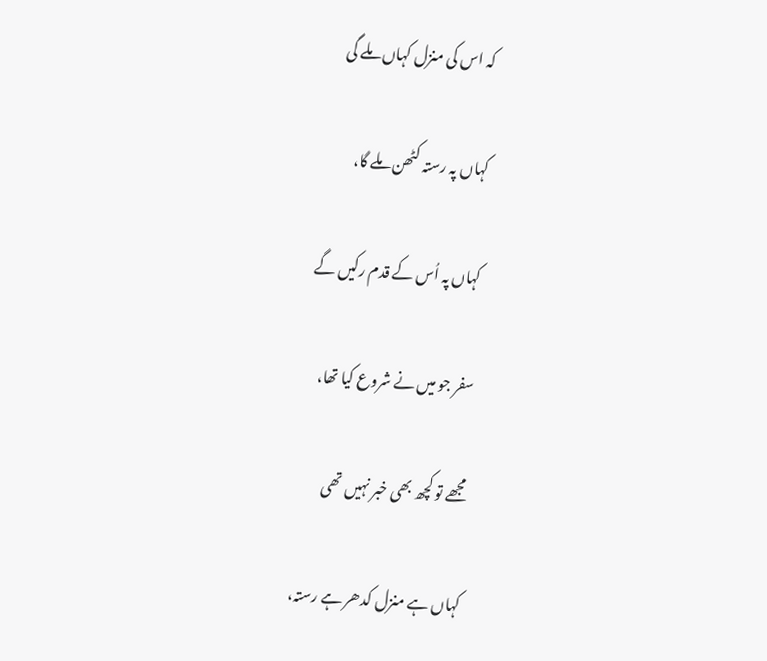کہ اس کی منزل کہاں ملے گی

کہاں پہ رستہ کٹھن ملے گا،

کہاں پہ اُس کے قدم رکیں گے

سفر جو میں نے شروع کیا تھا،

مجھے تو کچھ بھی خبر نہیں تھی

کہاں ہے منزل کدھر ہے رستہ،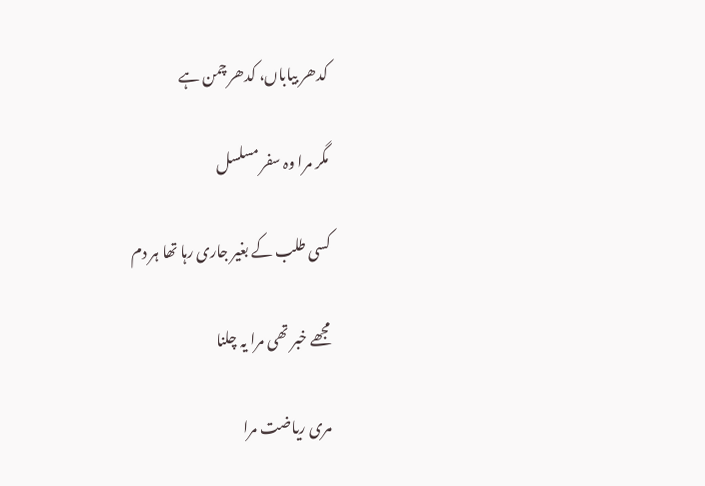کدھر بیاباں، کدھر چمن ہے

مگر مرا وہ سفر مسلسل

کسی طلب کے بغیر جاری رہا تھا ہر دم

مجھے خبر تھی مرا یہ چلنا

مری ریاضت مرا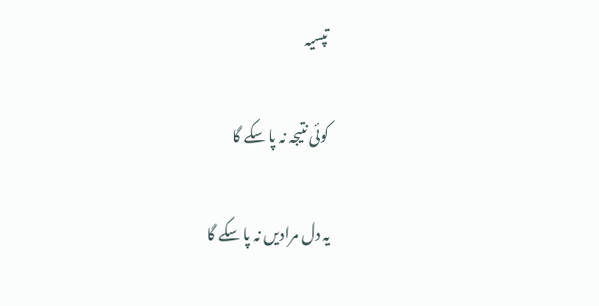تپسیہ

کوئی نتیجہ نہ پا سکے گا

یہ دل مرادیں نہ پا سکے گا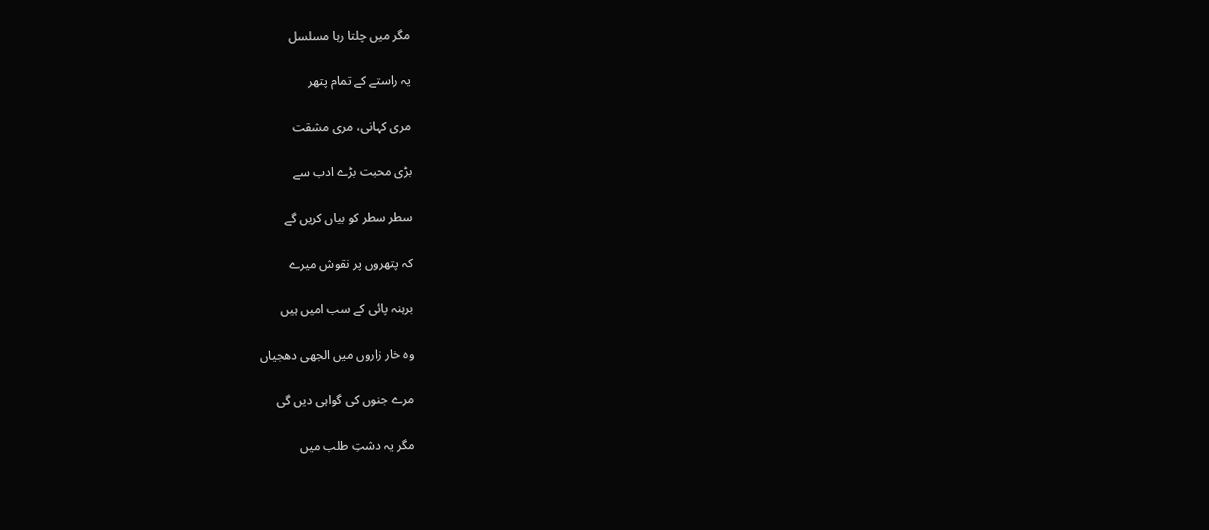مگر میں چلتا رہا مسلسل

یہ راستے کے تمام پتھر

مری کہانی، مری مشقت

بڑی محبت بڑے ادب سے

سطر سطر کو بیاں کریں گے

کہ پتھروں پر نقوش میرے

برہنہ پائی کے سب امیں ہیں

وہ خار زاروں میں الجھی دھجیاں

مرے جنوں کی گواہی دیں گی

مگر یہ دشتِ طلب میں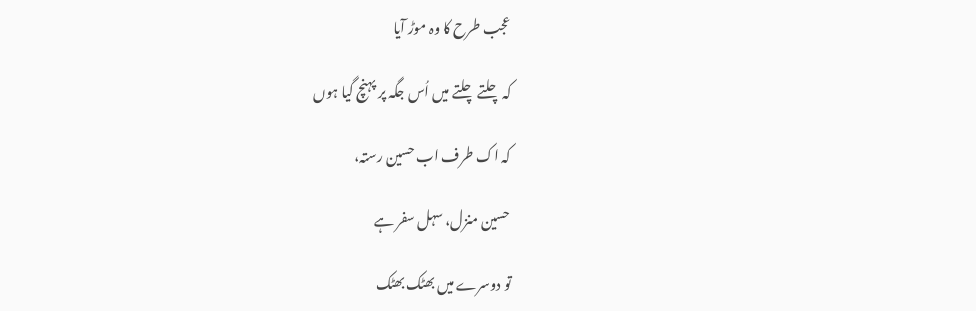عجب طرح کا وہ موڑ آیا

کہ چلتے چلتے میں اُس جگہ پر پہنچ گیا ہوں

کہ اک طرف اب حسین رستہ،

حسین منزل، سہل سفر ہے

تو دوسرے میں بھٹک بھٹک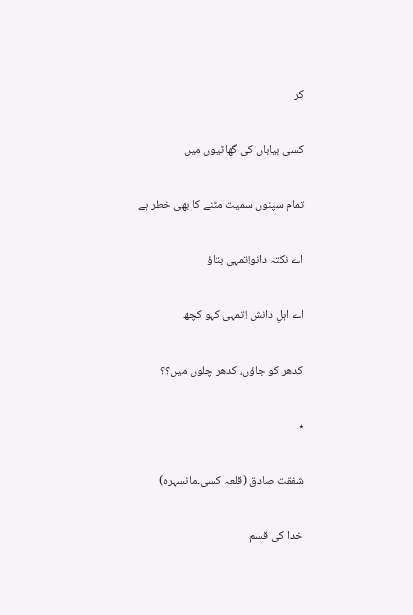کر

کسی بیاباں کی گھاٹیوں میں

تمام سپنوں سمیت مٹنے کا بھی خطر ہے

اے نکتہ دانو!تمہی بتاؤ

اے اہلِ دانش !تمہی کہو کچھ

کدھر کو جاؤں، کدھر چلوں میں؟؟

٭

شفقت صادق (قلعہ کسی۔مانسہرہ)

خدا کی قسم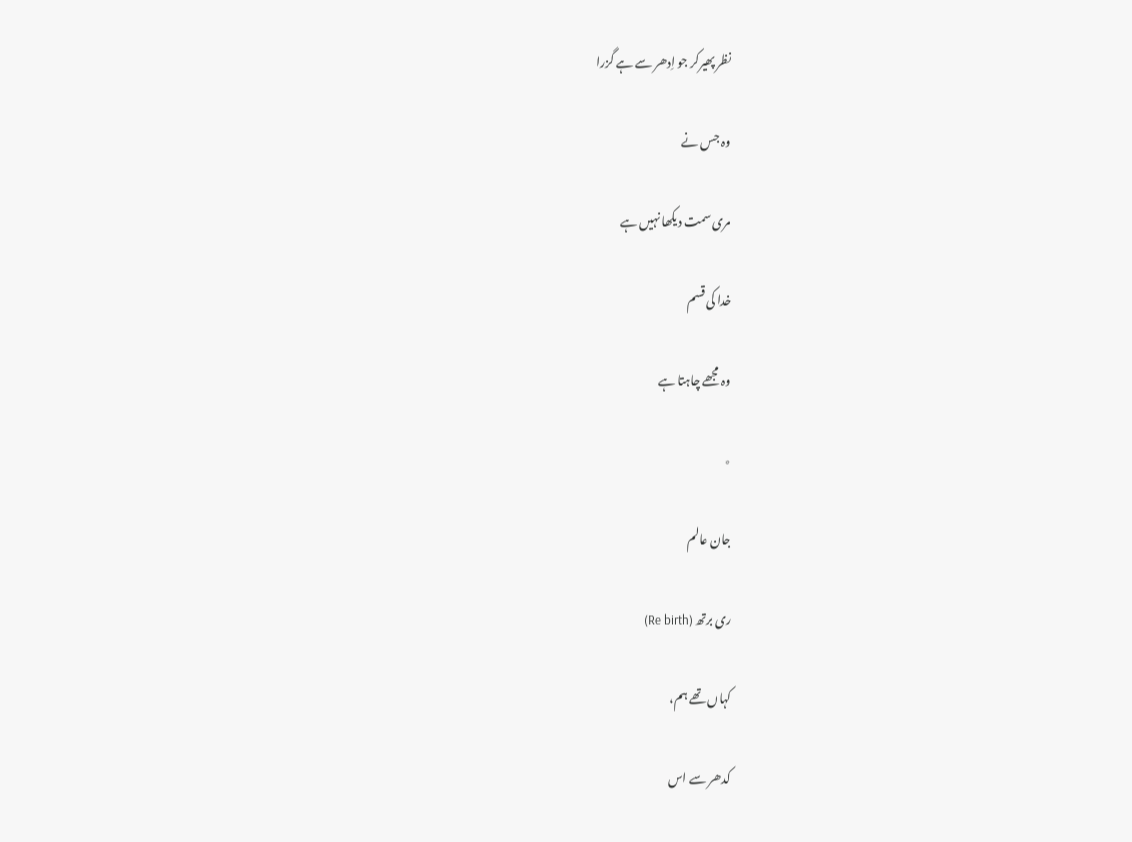نظر پھیرکر جو اِدھر سے ہے گزرا

وہ جس نے

مری سمت دیکھا نہیں ہے

خدا کی قسم

وہ مجھے چاہتا ہے

٭

جان عالم

ری برتھ (Re birth)

کہاں تھے ہم،

کدھر سے اس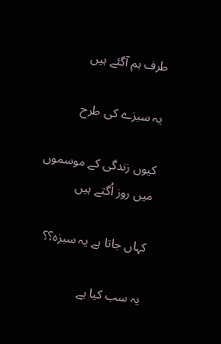طرف ہم آگئے ہیں

یہ سبزے کی طرح

کیوں زندگی کے موسموں میں روز اُگتے ہیں

کہاں جاتا ہے یہ سبزہ؟؟

یہ سب کیا ہے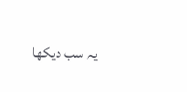یہ سب دیکھا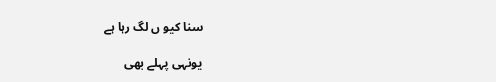سنا کیو ں لگ رہا ہے

یونہی پہلے بھی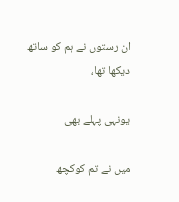ان رستوں نے ہم کو ساتھ دیکھا تھا،

یونہی پہلے بھی

میں نے تم کوکچھ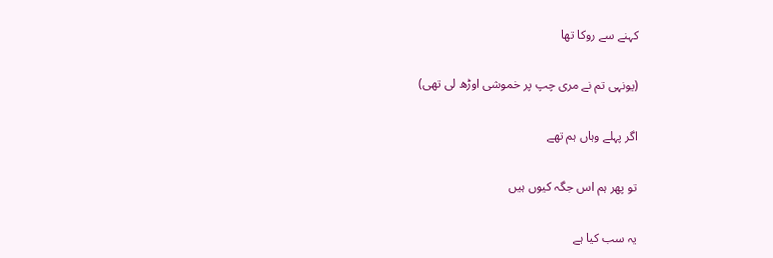کہنے سے روکا تھا

(یونہی تم نے مری چپ پر خموشی اوڑھ لی تھی)

اگر پہلے وہاں ہم تھے

تو پھر ہم اس جگہ کیوں ہیں

یہ سب کیا ہے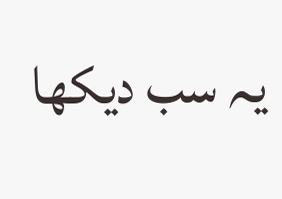یہ سب دیکھا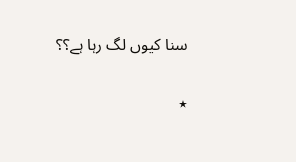سنا کیوں لگ رہا ہے؟؟

٭